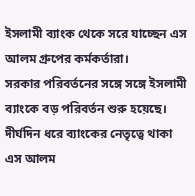ইসলামী ব্যাংক থেকে সরে যাচ্ছেন এস আলম গ্রুপের কর্মকর্তারা।
সরকার পরিবর্তনের সঙ্গে সঙ্গে ইসলামী ব্যাংকে বড় পরিবর্তন শুরু হয়েছে। দীর্ঘদিন ধরে ব্যাংকের নেতৃত্বে থাকা এস আলম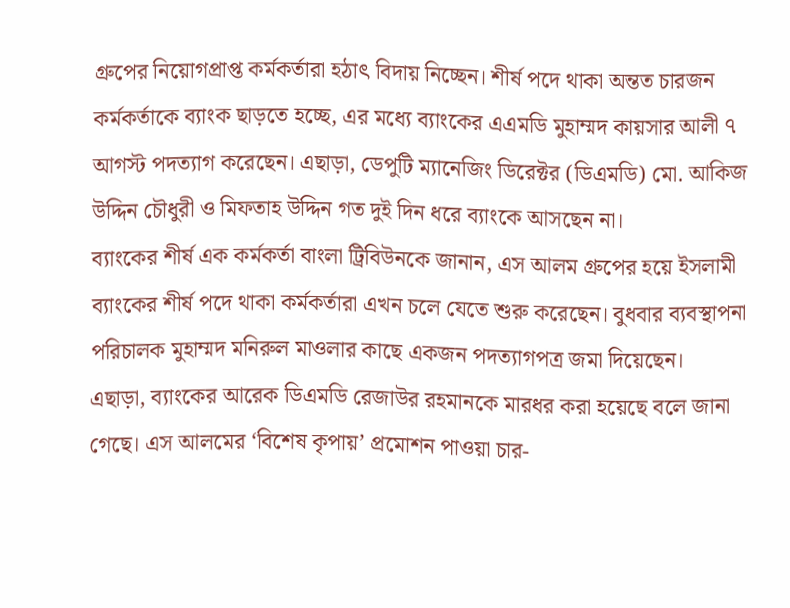গ্রুপের নিয়োগপ্রাপ্ত কর্মকর্তারা হঠাৎ বিদায় নিচ্ছেন। শীর্ষ পদে থাকা অন্তত চারজন কর্মকর্তাকে ব্যাংক ছাড়তে হচ্ছে, এর মধ্যে ব্যাংকের এএমডি মুহাম্মদ কায়সার আলী ৭ আগস্ট পদত্যাগ করেছেন। এছাড়া, ডেপুটি ম্যানেজিং ডিরেক্টর (ডিএমডি) মো. আকিজ উদ্দিন চৌধুরী ও মিফতাহ উদ্দিন গত দুই দিন ধরে ব্যাংকে আসছেন না।
ব্যাংকের শীর্ষ এক কর্মকর্তা বাংলা ট্রিবিউনকে জানান, এস আলম গ্রুপের হয়ে ইসলামী ব্যাংকের শীর্ষ পদে থাকা কর্মকর্তারা এখন চলে যেতে শুরু করেছেন। বুধবার ব্যবস্থাপনা পরিচালক মুহাম্মদ মনিরুল মাওলার কাছে একজন পদত্যাগপত্র জমা দিয়েছেন।
এছাড়া, ব্যাংকের আরেক ডিএমডি রেজাউর রহমানকে মারধর করা হয়েছে বলে জানা গেছে। এস আলমের ‘বিশেষ কৃপায়’ প্রমোশন পাওয়া চার-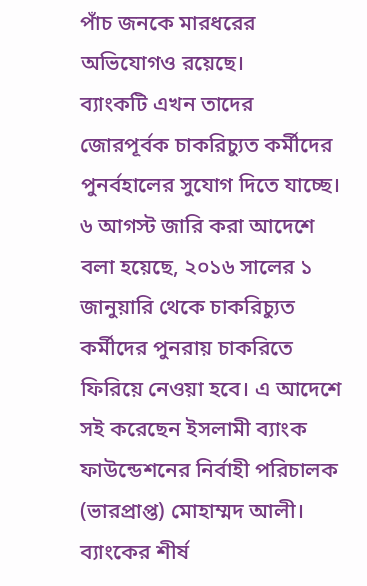পাঁচ জনকে মারধরের অভিযোগও রয়েছে।
ব্যাংকটি এখন তাদের জোরপূর্বক চাকরিচ্যুত কর্মীদের পুনর্বহালের সুযোগ দিতে যাচ্ছে। ৬ আগস্ট জারি করা আদেশে বলা হয়েছে, ২০১৬ সালের ১ জানুয়ারি থেকে চাকরিচ্যুত কর্মীদের পুনরায় চাকরিতে ফিরিয়ে নেওয়া হবে। এ আদেশে সই করেছেন ইসলামী ব্যাংক ফাউন্ডেশনের নির্বাহী পরিচালক (ভারপ্রাপ্ত) মোহাম্মদ আলী।
ব্যাংকের শীর্ষ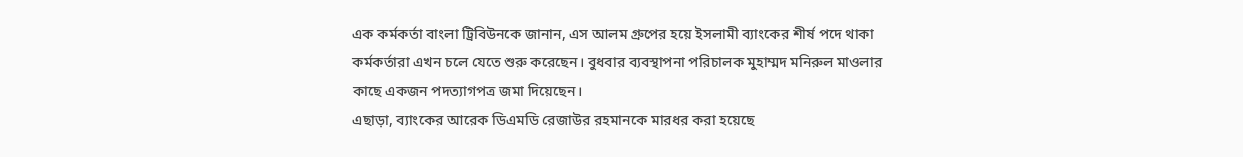এক কর্মকর্তা বাংলা ট্রিবিউনকে জানান, এস আলম গ্রুপের হয়ে ইসলামী ব্যাংকের শীর্ষ পদে থাকা কর্মকর্তারা এখন চলে যেতে শুরু করেছেন। বুধবার ব্যবস্থাপনা পরিচালক মুহাম্মদ মনিরুল মাওলার কাছে একজন পদত্যাগপত্র জমা দিয়েছেন।
এছাড়া, ব্যাংকের আরেক ডিএমডি রেজাউর রহমানকে মারধর করা হয়েছে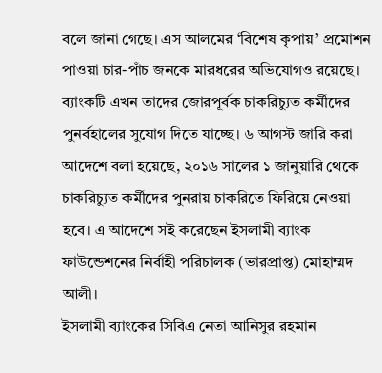বলে জানা গেছে। এস আলমের ‘বিশেষ কৃপায়’ প্রমোশন পাওয়া চার-পাঁচ জনকে মারধরের অভিযোগও রয়েছে।
ব্যাংকটি এখন তাদের জোরপূর্বক চাকরিচ্যুত কর্মীদের পুনর্বহালের সুযোগ দিতে যাচ্ছে। ৬ আগস্ট জারি করা আদেশে বলা হয়েছে, ২০১৬ সালের ১ জানুয়ারি থেকে চাকরিচ্যুত কর্মীদের পুনরায় চাকরিতে ফিরিয়ে নেওয়া হবে। এ আদেশে সই করেছেন ইসলামী ব্যাংক ফাউন্ডেশনের নির্বাহী পরিচালক (ভারপ্রাপ্ত) মোহাম্মদ আলী।
ইসলামী ব্যাংকের সিবিএ নেতা আনিসুর রহমান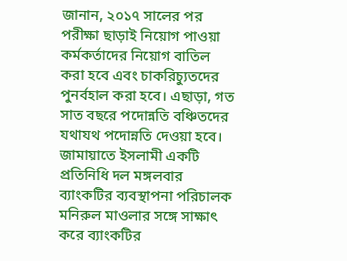জানান, ২০১৭ সালের পর পরীক্ষা ছাড়াই নিয়োগ পাওয়া কর্মকর্তাদের নিয়োগ বাতিল করা হবে এবং চাকরিচ্যুতদের পুনর্বহাল করা হবে। এছাড়া, গত সাত বছরে পদোন্নতি বঞ্চিতদের যথাযথ পদোন্নতি দেওয়া হবে।
জামায়াতে ইসলামী একটি প্রতিনিধি দল মঙ্গলবার ব্যাংকটির ব্যবস্থাপনা পরিচালক মনিরুল মাওলার সঙ্গে সাক্ষাৎ করে ব্যাংকটির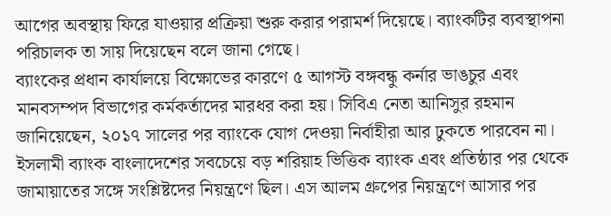আগের অবস্থায় ফিরে যাওয়ার প্রক্রিয়া শুরু করার পরামর্শ দিয়েছে। ব্যাংকটির ব্যবস্থাপনা পরিচালক তা সায় দিয়েছেন বলে জানা গেছে।
ব্যাংকের প্রধান কার্যালয়ে বিক্ষোভের কারণে ৫ আগস্ট বঙ্গবন্ধু কর্নার ভাঙচুর এবং মানবসম্পদ বিভাগের কর্মকর্তাদের মারধর করা হয়। সিবিএ নেতা আনিসুর রহমান জানিয়েছেন, ২০১৭ সালের পর ব্যাংকে যোগ দেওয়া নির্বাহীরা আর ঢুকতে পারবেন না।
ইসলামী ব্যাংক বাংলাদেশের সবচেয়ে বড় শরিয়াহ ভিত্তিক ব্যাংক এবং প্রতিষ্ঠার পর থেকে জামায়াতের সঙ্গে সংশ্লিষ্টদের নিয়ন্ত্রণে ছিল। এস আলম গ্রুপের নিয়ন্ত্রণে আসার পর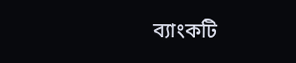ব্যাংকটি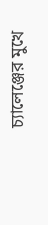চ্যালেঞ্জের মুখে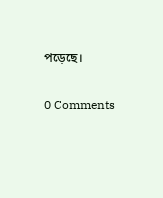পড়েছে।

0 Comments